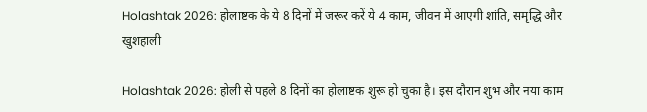Holashtak 2026: होलाष्टक के ये 8 दिनों में जरूर करें ये 4 काम, जीवन में आएगी शांति, समृद्धि और खुशहाली

Holashtak 2026: होली से पहले 8 दिनों का होलाष्टक शुरू हो चुका है। इस दौरान शुभ और नया काम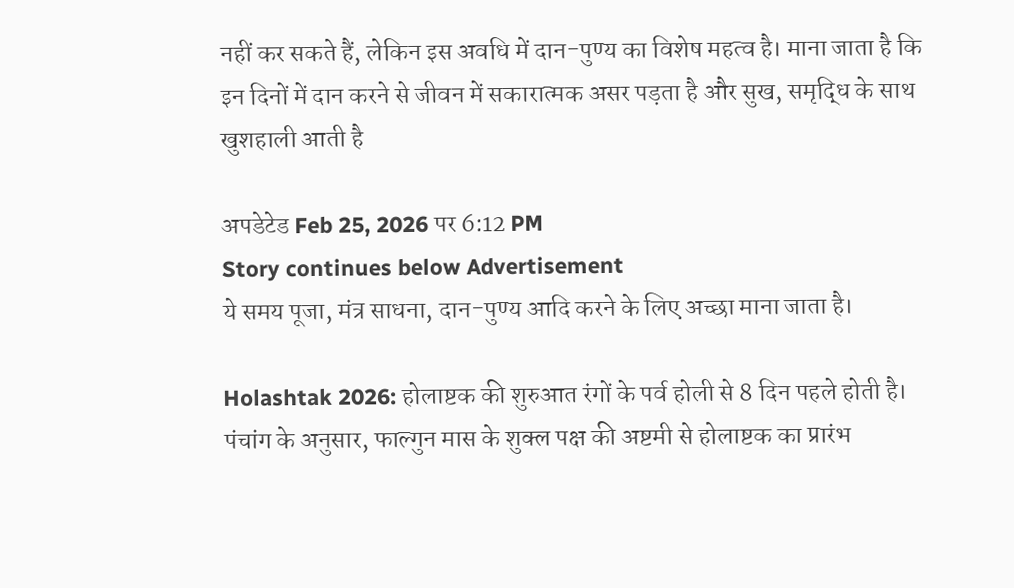नहीं कर सकते हैं, लेकिन इस अवधि में दान-पुण्य का विशेष महत्व है। माना जाता है कि इन दिनों में दान करने से जीवन में सकारात्मक असर पड़ता है और सुख, समृद्धि के साथ खुशहाली आती है

अपडेटेड Feb 25, 2026 पर 6:12 PM
Story continues below Advertisement
ये समय पूजा, मंत्र साधना, दान-पुण्य आदि करने के लिए अच्छा माना जाता है।

Holashtak 2026: होलाष्टक की शुरुआत रंगों के पर्व होली से 8 दिन पहले होती है। पंचांग के अनुसार, फाल्गुन मास के शुक्ल पक्ष की अष्टमी से होलाष्टक का प्रारंभ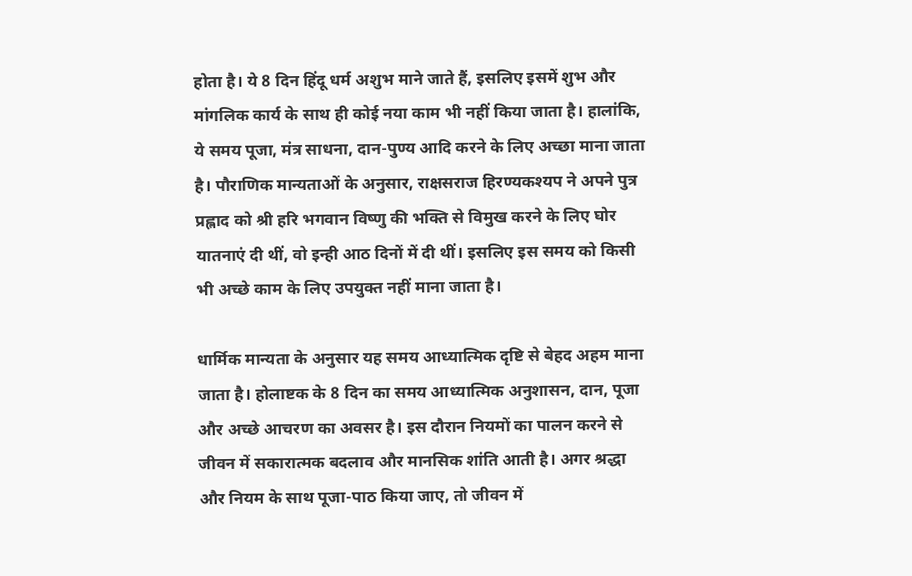होता है। ये 8 दिन हिंदू धर्म अशुभ माने जाते हैं, इसलिए इसमें शुभ और मांगलिक कार्य के साथ ही कोई नया काम भी नहीं किया जाता है। हालांकि, ये समय पूजा, मंत्र साधना, दान-पुण्य आदि करने के लिए अच्छा माना जाता है। पौराणिक मान्यताओं के अनुसार, राक्षसराज हिरण्यकश्यप ने अपने पुत्र प्रह्लाद को श्री हरि भगवान विष्णु की भक्ति से विमुख करने के लिए घोर यातनाएं दी थीं, वो इन्ही आठ दिनों में दी थीं। इसलिए इस समय को किसी भी अच्छे काम के लिए उपयुक्त नहीं माना जाता है।

धार्मिक मान्यता के अनुसार यह समय आध्यात्मिक दृष्टि से बेहद अहम माना जाता है। होलाष्टक के 8 दिन का समय आध्यात्मिक अनुशासन, दान, पूजा और अच्छे आचरण का अवसर है। इस दौरान नियमों का पालन करने से जीवन में सकारात्मक बदलाव और मानसिक शांति आती है। अगर श्रद्धा और नियम के साथ पूजा-पाठ किया जाए, तो जीवन में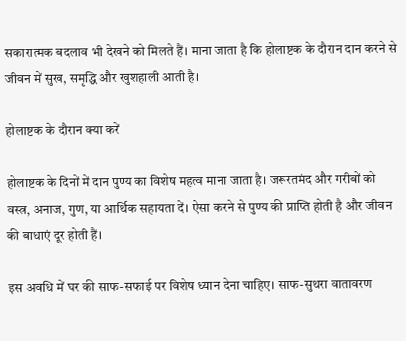सकारात्मक बदलाव भी देखने को मिलते हैं। माना जाता है कि होलाष्टक के दौरान दान करने से जीवन में सुख, समृद्धि और खुशहाली आती है।

होलाष्टक के दौरान क्या करें

होलाष्टक के दिनों में दान पुण्य का विशेष महत्व माना जाता है। जरूरतमंद और गरीबों को वस्त्र, अनाज, गुण, या आर्थिक सहायता दें। ऐसा करने से पुण्य की प्राप्ति होती है और जीवन की बाधाएं दूर होती हैं।

इस अवधि में घर की साफ-सफाई पर विशेष ध्यान देना चाहिए। साफ-सुथरा वातावरण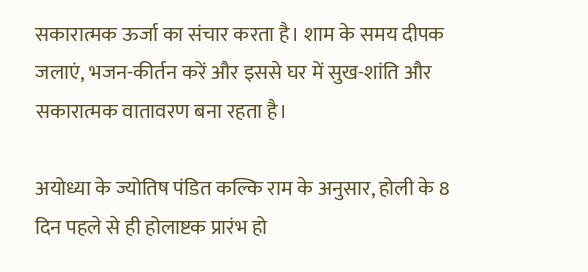सकारात्मक ऊर्जा का संचार करता है। शाम के समय दीपक जलाएं, भजन-कीर्तन करें और इससे घर में सुख-शांति और सकारात्मक वातावरण बना रहता है।

अयोध्या के ज्योतिष पंडित कल्कि राम के अनुसार, होली के 8 दिन पहले से ही होलाष्टक प्रारंभ हो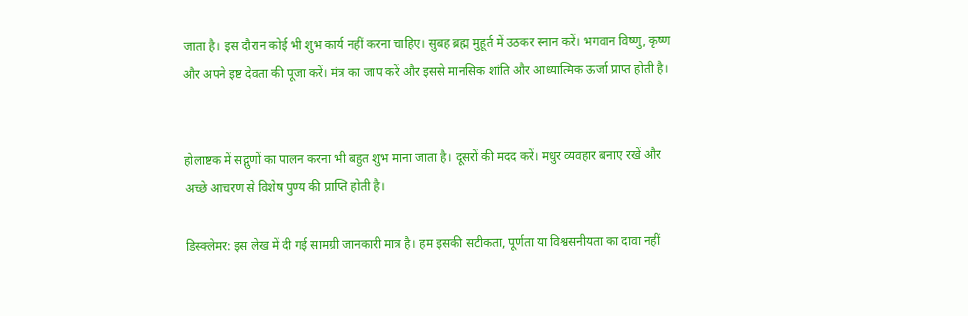जाता है। इस दौरान कोई भी शुभ कार्य नहीं करना चाहिए। सुबह ब्रह्म मुहूर्त में उठकर स्नान करें। भगवान विष्णु, कृष्ण और अपने इष्ट देवता की पूजा करें। मंत्र का जाप करें और इससे मानसिक शांति और आध्यात्मिक ऊर्जा प्राप्त होती है।


होलाष्टक में सद्गुणों का पालन करना भी बहुत शुभ माना जाता है। दूसरों की मदद करें। मधुर व्यवहार बनाए रखें और अच्छे आचरण से विशेष पुण्य की प्राप्ति होती है।

डिस्क्लेमर: इस लेख में दी गई सामग्री जानकारी मात्र है। हम इसकी सटीकता, पूर्णता या विश्वसनीयता का दावा नहीं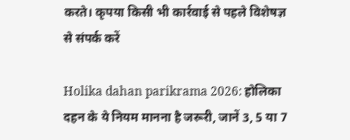करते। कृपया किसी भी कार्रवाई से पहले विशेषज्ञ से संपर्क करें

Holika dahan parikrama 2026: होलिका दहन के ये नियम मानना है जरूरी, जानें 3, 5 या 7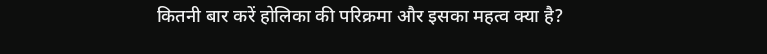कितनी बार करें होलिका की परिक्रमा और इसका महत्व क्या है?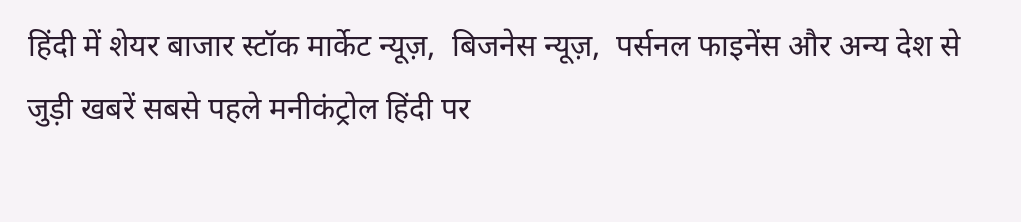हिंदी में शेयर बाजार स्टॉक मार्केट न्यूज़,  बिजनेस न्यूज़,  पर्सनल फाइनेंस और अन्य देश से जुड़ी खबरें सबसे पहले मनीकंट्रोल हिंदी पर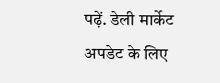पढ़ें. डेली मार्केट अपडेट के लिए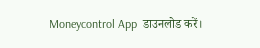Moneycontrol App  डाउनलोड करें।